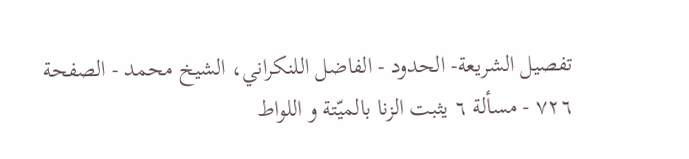تفصيل الشريعة- الحدود - الفاضل اللنكراني، الشيخ محمد - الصفحة ٧٢٦ - مسألة ٦ يثبت الزنا بالميّتة و اللواط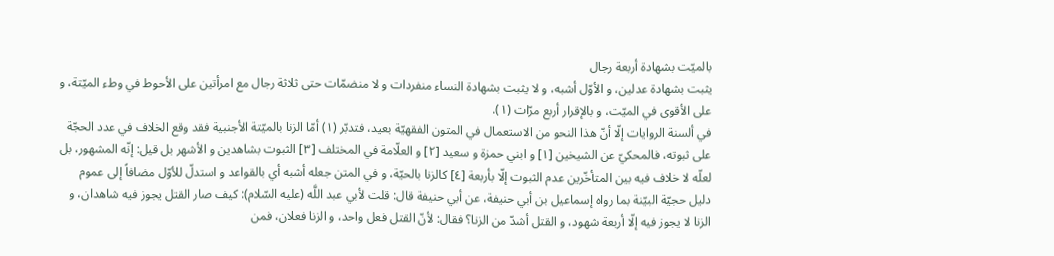بالميّت بشهادة أربعة رجال
يثبت بشهادة عدلين، و الأوّل أشبه، و لا يثبت بشهادة النساء منفردات و لا منضمّات حتى ثلاثة رجال مع امرأتين على الأحوط في وطء الميّتة، و على الأقوى في الميّت، و بالإقرار أربع مرّات (١).
في ألسنة الروايات إلّا أنّ هذا النحو من الاستعمال في المتون الفقهيّة بعيد، فتدبّر (١) أمّا الزنا بالميّتة الأجنبية فقد وقع الخلاف في عدد الحجّة على ثبوته، فالمحكيّ عن الشيخين [١] و ابني حمزة و سعيد [٢] و العلّامة في المختلف [٣] الثبوت بشاهدين و الأشهر بل قيل: إنّه المشهور، بل لعلّه لا خلاف فيه بين المتأخّرين عدم الثبوت إلّا بأربعة [٤] كالزنا بالحيّة، و في المتن جعله أشبه أي بالقواعد و استدلّ للأوّل مضافاً إلى عموم دليل حجيّة البيّنة بما رواه إسماعيل بن أبي حنيفة، عن أبي حنيفة قال: قلت لأبي عبد اللَّه (عليه السّلام): كيف صار القتل يجوز فيه شاهدان، و الزنا لا يجوز فيه إلّا أربعة شهود، و القتل أشدّ من الزنا؟ فقال: لأنّ القتل فعل واحد، و الزنا فعلان، فمن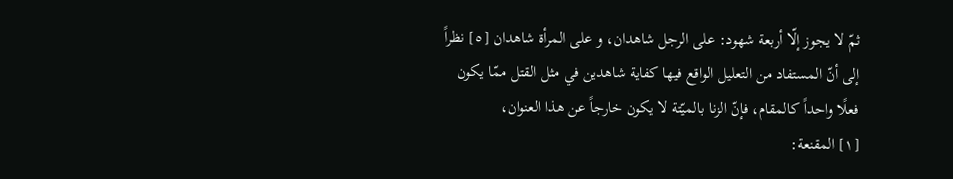ثمّ لا يجوز إلّا أربعة شهود: على الرجل شاهدان، و على المرأة شاهدان [٥] نظراً إلى أنّ المستفاد من التعليل الواقع فيها كفاية شاهدين في مثل القتل ممّا يكون فعلًا واحداً كالمقام، فإنّ الزنا بالميّتة لا يكون خارجاً عن هذا العنوان،
[١] المقنعة: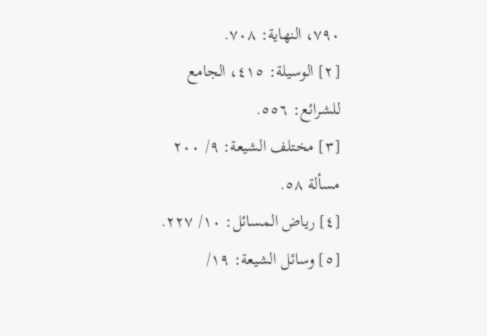٧٩٠، النهاية: ٧٠٨.
[٢] الوسيلة: ٤١٥، الجامع للشرائع: ٥٥٦.
[٣] مختلف الشيعة: ٩/ ٢٠٠ مسألة ٥٨.
[٤] رياض المسائل: ١٠/ ٢٢٧.
[٥] وسائل الشيعة: ١٩/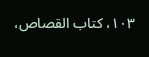١٠٣، كتاب القصاص،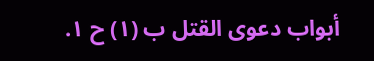أبواب دعوى القتل ب (١) ح ١.